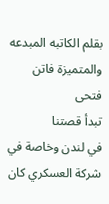بقلم الكاتبه المبدعه والمتميزة فاتن فتحى
تبدأ قصتنا
في لندن وخاصة في شركة العسكري كان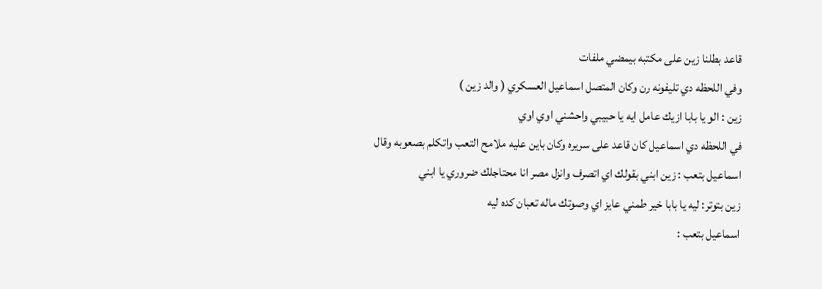قاعد بطلنا زين على مكتبه بيمضي ملفات
وفي اللحظه دي تليفونه رن وكان المتصل اسماعيل العسكري ( والد زين )
زين : الو يا بابا ازيك عامل ايه يا حبيبي واحشني اوي اوي
في اللحظه دي اسماعيل كان قاعد على سريره وكان باين عليه ملامح التعب واتكلم بصعوبه وقال
اسماعيل بتعب : زين ابني بقولك اي اتصرف وانزل مصر انا محتاجلك ضروري يا ابني
زين بتوتر: ليه يا بابا خير طمني عايز اي وصوتك ماله تعبان كده ليه
اسماعيل بتعب :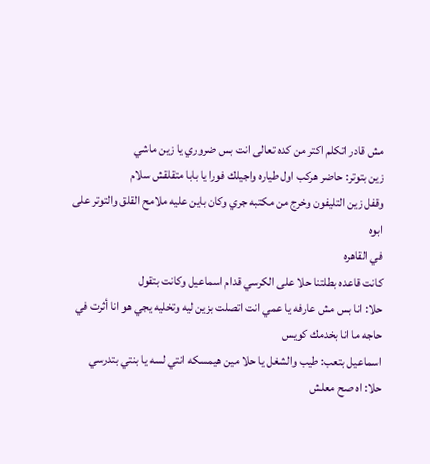مش قادر اتكلم اكتر من كده تعالى انت بس ضروري يا زين ماشي
زين بتوتر: حاضر هركب اول طياره واجيلك فورا يا بابا متقلقش سلام
وقفل زين التليفون وخرج من مكتبه جري وكان باين عليه ملامح القلق والتوتر على ابوه
في القاهره
كانت قاعده بطلتنا حلا على الكرسي قدام اسماعيل وكانت بتقول
حلا: انا بس مش عارفه يا عمي انت اتصلت بزين ليه وتخليه يجي هو انا أثرت في حاجه ما انا بخدمك كويس
اسماعيل بتعب: طيب والشغل يا حلا مين هيمسكه انتي لسه يا بنتي بتدرسي
حلا: اه صح معلش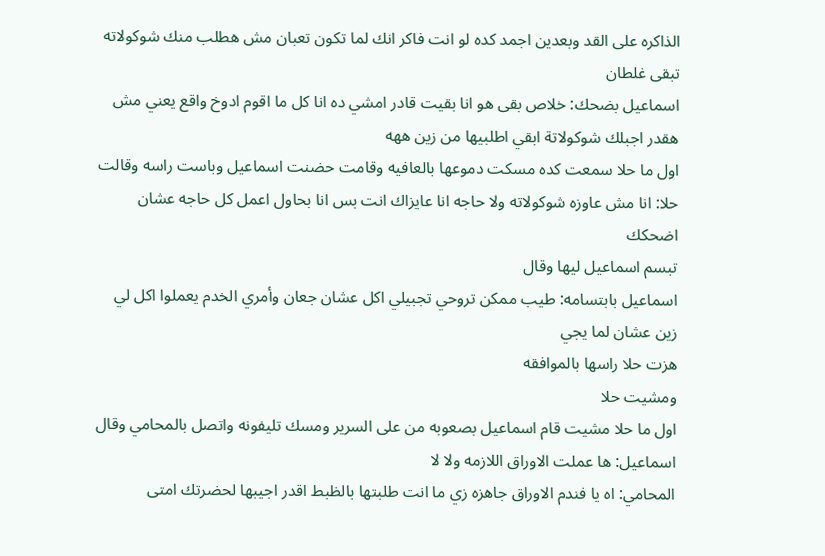الذاكره على القد وبعدين اجمد كده لو انت فاكر انك لما تكون تعبان مش هطلب منك شوكولاته تبقى غلطان
اسماعيل بضحك: خلاص بقى هو انا بقيت قادر امشي ده انا كل ما اقوم ادوخ واقع يعني مش هقدر اجبلك شوكولاتة ابقي اطلبيها من زين ههه
اول ما حلا سمعت كده مسكت دموعها بالعافيه وقامت حضنت اسماعيل وباست راسه وقالت
حلا: انا مش عاوزه شوكولاته ولا حاجه انا عايزاك انت بس انا بحاول اعمل كل حاجه عشان اضحكك
تبسم اسماعيل ليها وقال
اسماعيل بابتسامه: طيب ممكن تروحي تجبيلي اكل عشان جعان وأمري الخدم يعملوا اكل لي زين عشان لما يجي
هزت حلا راسها بالموافقه
ومشيت حلا
اول ما حلا مشيت قام اسماعيل بصعوبه من على السرير ومسك تليفونه واتصل بالمحامي وقال
اسماعيل: ها عملت الاوراق اللازمه ولا لا
المحامي: اه يا فندم الاوراق جاهزه زي ما انت طلبتها بالظبط اقدر اجيبها لحضرتك امتى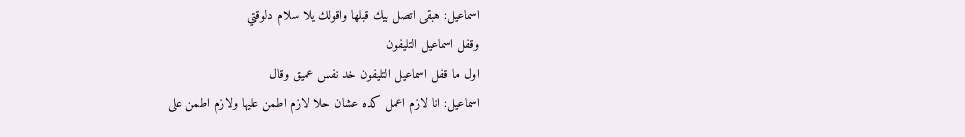اسماعيل: هبقى اتصل بيك قبلها واقولك يلا سلام دلوقتي
وقفل اسماعيل التليفون
اول ما قفل اسماعيل التليفون خد نفس عميق وقال
اسماعيل: انا لازم اعمل كده عشان حلا لازم اطمن عليها ولازم اطمن على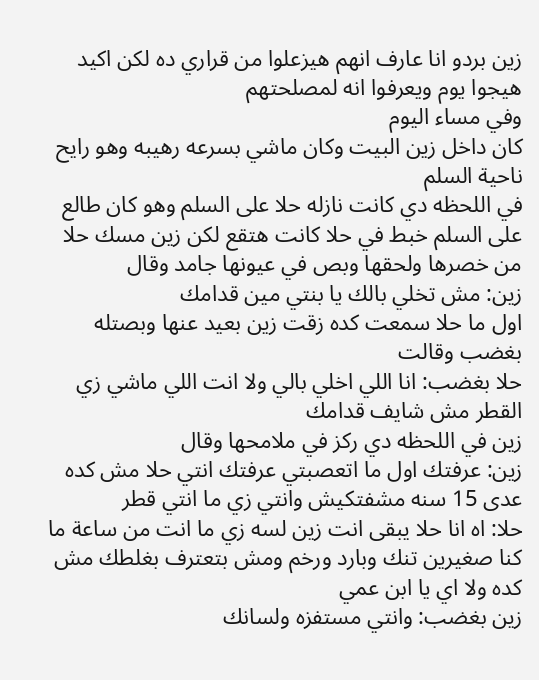زين بردو انا عارف انهم هيزعلوا من قراري ده لكن اكيد هيجوا يوم ويعرفوا انه لمصلحتهم
وفي مساء اليوم
كان داخل زين البيت وكان ماشي بسرعه رهيبه وهو رايح ناحية السلم
في اللحظه دي كانت نازله حلا على السلم وهو كان طالع على السلم خبط في حلا كانت هتقع لكن زين مسك حلا من خصرها ولحقها وبص في عيونها جامد وقال
زين: مش تخلي بالك يا بنتي مين قدامك
اول ما حلا سمعت كده زقت زين بعيد عنها وبصتله بغضب وقالت
حلا بغضب: انا اللي اخلي بالي ولا انت اللي ماشي زي القطر مش شايف قدامك
زين في اللحظه دي ركز في ملامحها وقال
زين: عرفتك اول ما اتعصبتي عرفتك انتي حلا مش كده عدى 15 سنه مشفتكيش وانتي زي ما انتي قطر
حلا: اه انا حلا يبقى انت زين لسه زي ما انت من ساعة ما كنا صغيرين تنك وبارد ورخم ومش بتعترف بغلطك مش كده ولا اي يا ابن عمي
زين بغضب: وانتي مستفزه ولسانك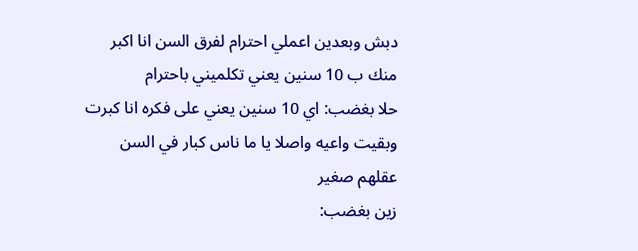دبش وبعدين اعملي احترام لفرق السن انا اكبر منك ب 10 سنين يعني تكلميني باحترام
حلا بغضب: اي 10 سنين يعني على فكره انا كبرت وبقيت واعيه واصلا يا ما ناس كبار في السن عقلهم صغير
زين بغضب: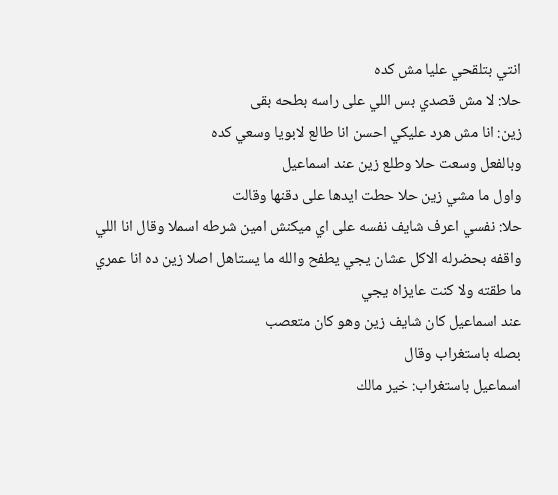انتي بتلقحي عليا مش كده
حلا: لا مش قصدي بس اللي على راسه بطحه بقى
زين: انا مش هرد عليكي احسن انا طالع لابويا وسعي كده
وبالفعل وسعت حلا وطلع زين عند اسماعيل
واول ما مشي زين حلا حطت ايدها على دقنها وقالت
حلا: نفسي اعرف شايف نفسه على اي ميكنش امين شرطه اسملا وقال انا اللي واقفه بحضرله الاكل عشان يجي يطفح والله ما يستاهل اصلا زين ده انا عمري ما طقته ولا كنت عايزاه يجي
عند اسماعيل كان شايف زين وهو كان متعصب
بصله باستغراب وقال
اسماعيل باستغراب: خير مالك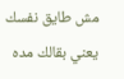مش طايق نفسك يعني بقالك مده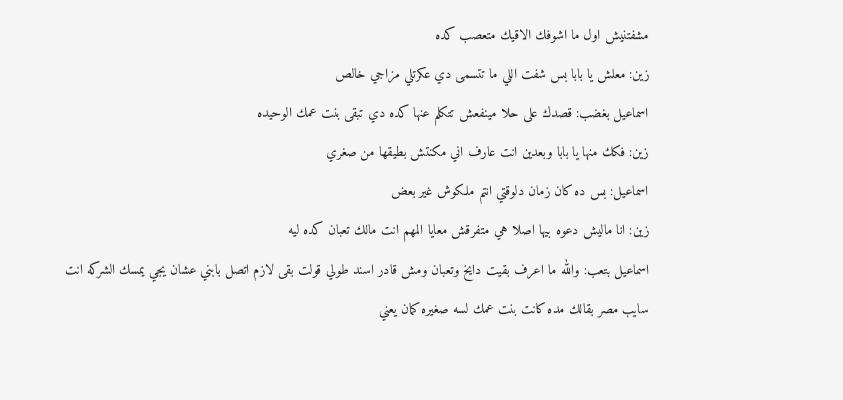مشفتنيش اول ما اشوفك الاقيك متعصب كده
زين: معلش يا بابا بس شفت اللي ما تتسمى دي عكرتلي مزاجي خالص
اسماعيل بغضب: قصدك على حلا مينفعش تتكلم عنها كده دي تبقى بنت عمك الوحيده
زين: فكك منها يا بابا وبعدين انت عارف اني مكنتش بطيقها من صغري
اسماعيل: بس ده كان زمان دلوقتي انتم ملكوش غير بعض
زين: انا ماليش دعوه بيها اصلا هي متفرقش معايا المهم انت مالك تعبان كده ليه
اسماعيل بتعب: والله ما اعرف بقيت دايخ وتعبان ومش قادر اسند طولي قولت بقى لازم اتصل بابني عشان يجي يمسك الشركه انت سايب مصر بقالك مده كانت بنت عمك لسه صغيره كمان يعني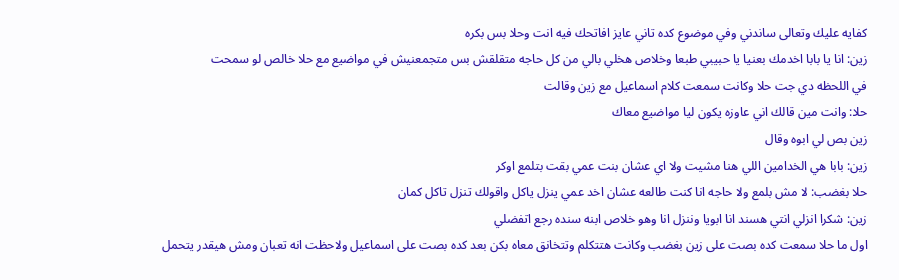كفايه عليك وتعالى ساندني وفي موضوع كده تاني عايز افاتحك فيه انت وحلا بس بكره
زين: انا يا بابا اخدمك بعنيا يا حبيبي طبعا وخلاص هخلي بالي من كل حاجه متقلقش بس متجمعنيش في مواضيع مع حلا خالص لو سمحت
في اللحظه دي جت حلا وكانت سمعت كلام اسماعيل مع زين وقالت
حلا: وانت مين قالك اني عاوزه يكون ليا مواضيع معاك
زين بص لي ابوه وقال
زين: بابا هي الخدامين اللي هنا مشيت ولا اي عشان بنت عمي بقت بتلمع اوكر
حلا بغضب: لا مش بلمع ولا حاجه انا كنت طالعه عشان اخد عمي ينزل ياكل واقولك تنزل تاكل كمان
زين: شكرا انزلي انتي هسند انا ابويا وننزل انا وهو خلاص ابنه سنده رجع اتفضلي
اول ما حلا سمعت كده بصت على زين بغضب وكانت هتتكلم وتتخانق معاه بكن بعد كده بصت على اسماعيل ولاحظت انه تعبان ومش هيقدر يتحمل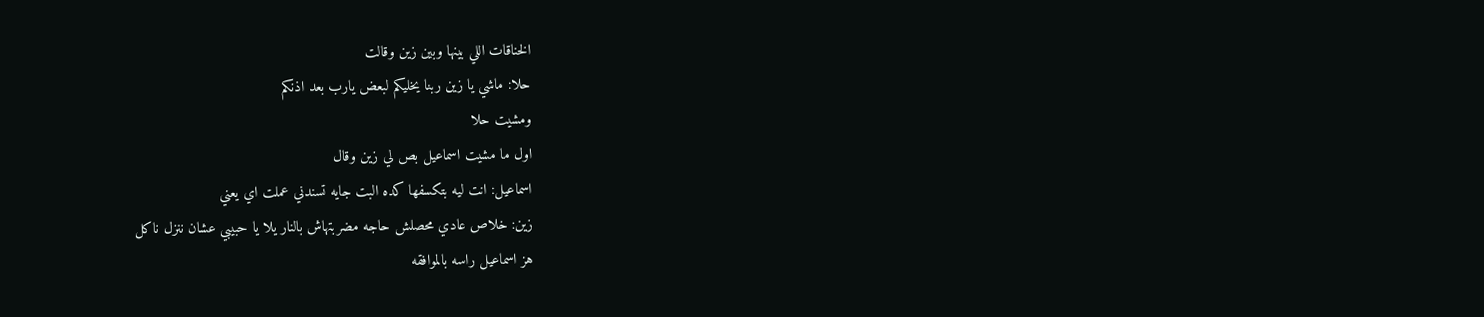الخناقات اللي بينها وبين زين وقالت
حلا: ماشي يا زين ربنا يخليكم لبعض يارب بعد اذنكم
ومشيت حلا
اول ما مشيت اسماعيل بص لي زين وقال
اسماعيل: انت ليه بتكسفها كده البت جايه تسندني عملت اي يعني
زين: خلاص عادي محصلش حاجه مضربتهاش بالنار يلا يا حبيبي عشان ننزل ناكل
هز اسماعيل راسه بالموافقه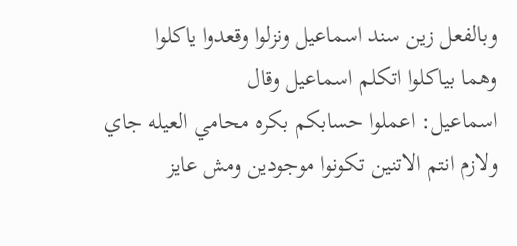وبالفعل زين سند اسماعيل ونزلوا وقعدوا ياكلوا
وهما بياكلوا اتكلم اسماعيل وقال
اسماعيل: اعملوا حسابكم بكره محامي العيله جاي ولازم انتم الاتنين تكونوا موجودين ومش عايز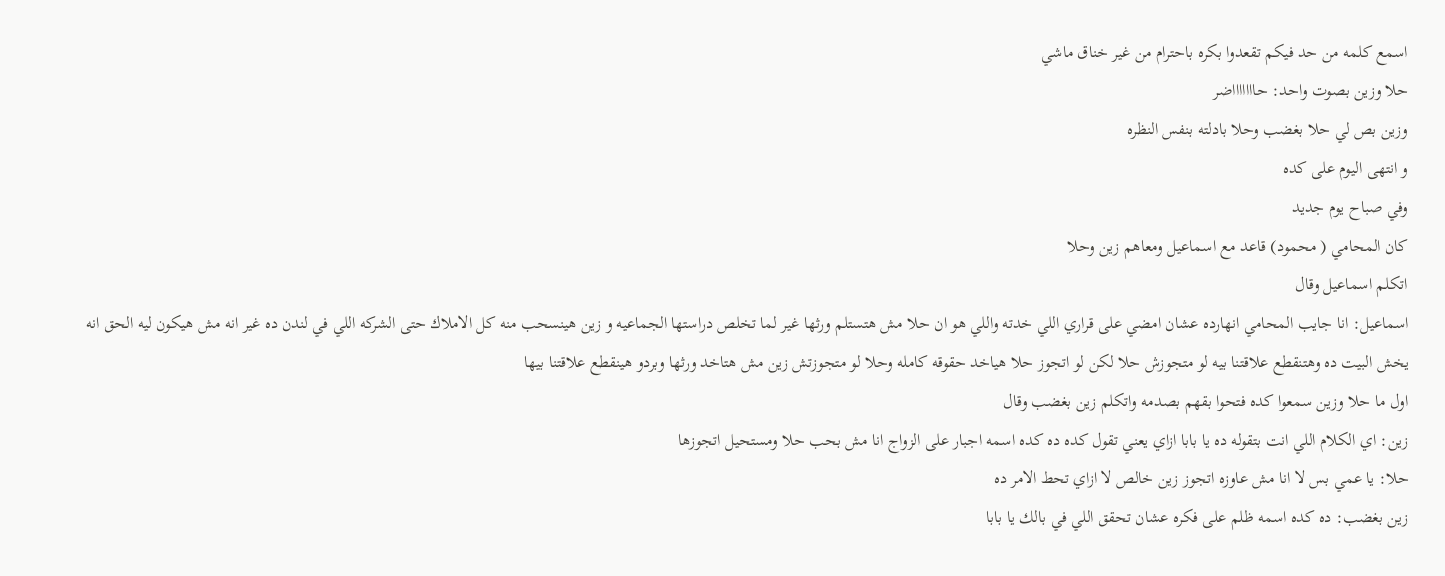اسمع كلمه من حد فيكم تقعدوا بكره باحترام من غير خناق ماشي
حلا وزين بصوت واحد: حاااااااضر
وزين بص لي حلا بغضب وحلا بادلته بنفس النظره
و انتهى اليوم على كده
وفي صباح يوم جديد
كان المحامي ( محمود) قاعد مع اسماعيل ومعاهم زين وحلا
اتكلم اسماعيل وقال
اسماعيل: انا جايب المحامي انهارده عشان امضي على قراري اللي خدته واللي هو ان حلا مش هتستلم ورثها غير لما تخلص دراستها الجماعيه و زين هينسحب منه كل الاملاك حتى الشركه اللي في لندن ده غير انه مش هيكون ليه الحق انه يخش البيت ده وهتنقطع علاقتنا بيه لو متجوزش حلا لكن لو اتجوز حلا هياخد حقوقه كامله وحلا لو متجوزتش زين مش هتاخد ورثها وبردو هينقطع علاقتنا بيها
اول ما حلا وزين سمعوا كده فتحوا بقهم بصدمه واتكلم زين بغضب وقال
زين: اي الكلام اللي انت بتقوله ده يا بابا ازاي يعني تقول كده ده كده اسمه اجبار على الزواج انا مش بحب حلا ومستحيل اتجوزها
حلا: يا عمي بس لا انا مش عاوزه اتجوز زين خالص لا ازاي تحط الامر ده
زين بغضب: ده كده اسمه ظلم على فكره عشان تحقق اللي في بالك يا بابا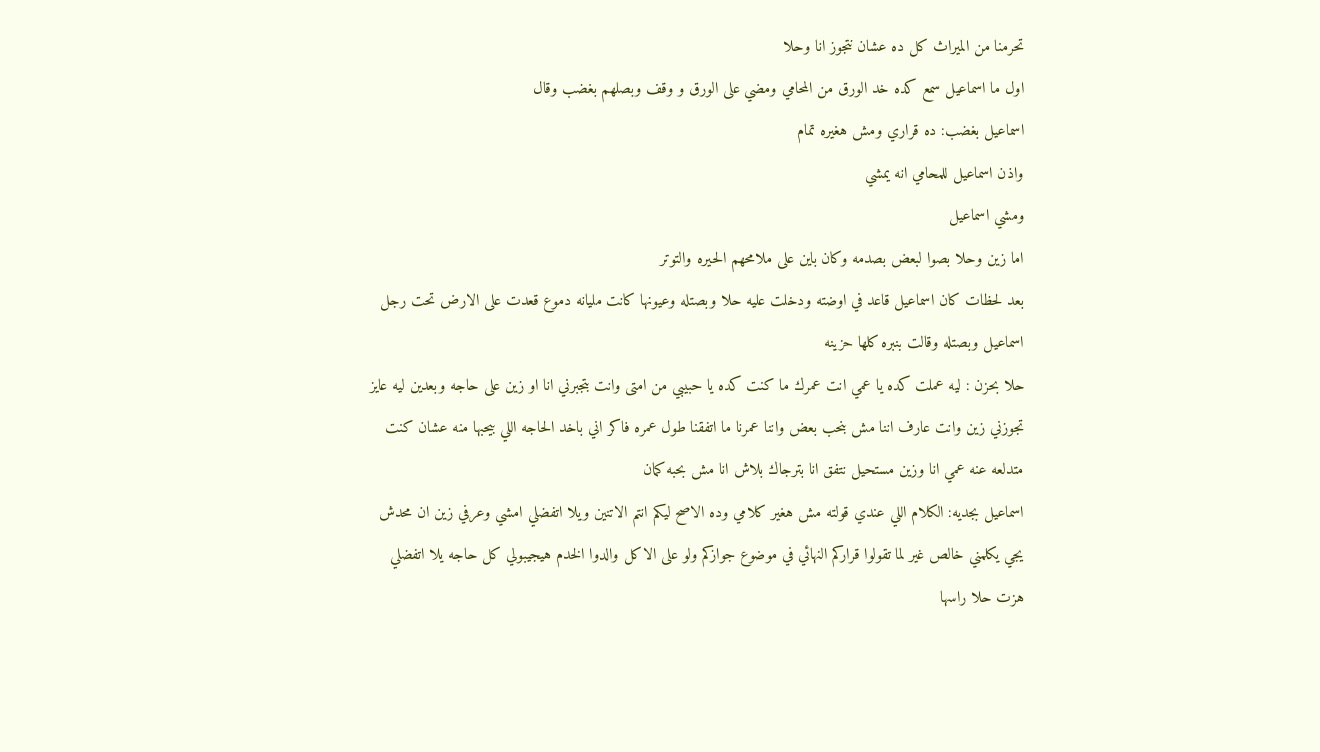تحرمنا من الميراث كل ده عشان نتجوز انا وحلا
اول ما اسماعيل سمع كده خد الورق من المحامي ومضي على الورق و وقف وبصلهم بغضب وقال
اسماعيل بغضب: ده قراري ومش هغيره تمام
واذن اسماعيل للمحامي انه يمشي
ومشي اسماعيل
اما زين وحلا بصوا لبعض بصدمه وكان باين على ملامحهم الحيره والتوتر
بعد لحظات كان اسماعيل قاعد في اوضته ودخلت عليه حلا وبصتله وعيونها كانت مليانه دموع قعدت على الارض تحت رجل اسماعيل وبصتله وقالت بنبره كلها حزينه
حلا بحزن : ليه عملت كده يا عمي انت عمرك ما كنت كده يا حبيبي من امتى وانت بتجبرني انا او زين على حاجه وبعدين ليه عايز تجوزني زين وانت عارف اننا مش بنحب بعض واننا عمرنا ما اتفقنا طول عمره فاكر اني باخد الحاجه اللي بيحبها منه عشان كنت متدلعه عنه عمي انا وزين مستحيل نتفق انا بترجاك بلاش انا مش بحبه كمان
اسماعيل بجديه: الكلام اللي عندي قولته مش هغير كلامي وده الاصح ليكم انتم الاتنين ويلا اتفضلي امشي وعرفي زين ان محدش يجي يكلمني خالص غير لما تقولوا قراركم النهائي في موضوع جوازكم ولو على الاكل والدوا الخدم هيجيبولي كل حاجه يلا اتفضلي
هزت حلا راسها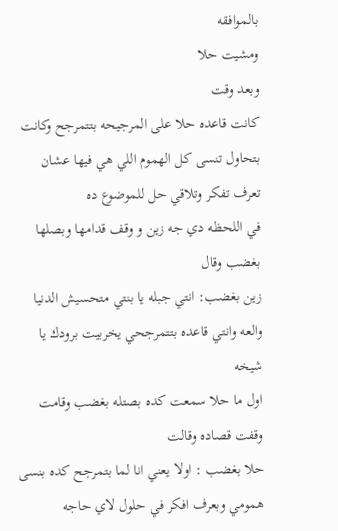بالموافقه
ومشيت حلا
وبعد وقت
كانت قاعده حلا على المرجيحه بتتمرجح وكانت بتحاول تنسى كل الهموم اللي هي فيها عشان تعرف تفكر وتلاقي حل للموضوع ده
في اللحظه دي جه زين و وقف قدامها وبصلها بغضب وقال
زين بغضب: انتي جبله يا بنتي متحسيش الدنيا والعه وانتي قاعده بتتمرجحي يخربيت برودك يا شيخه
اول ما حلا سمعت كده بصتله بغضب وقامت وقفت قصاده وقالت
حلا بغضب : اولا يعني انا لما بتمرجح كده بنسى همومي وبعرف افكر في حلول لاي حاجه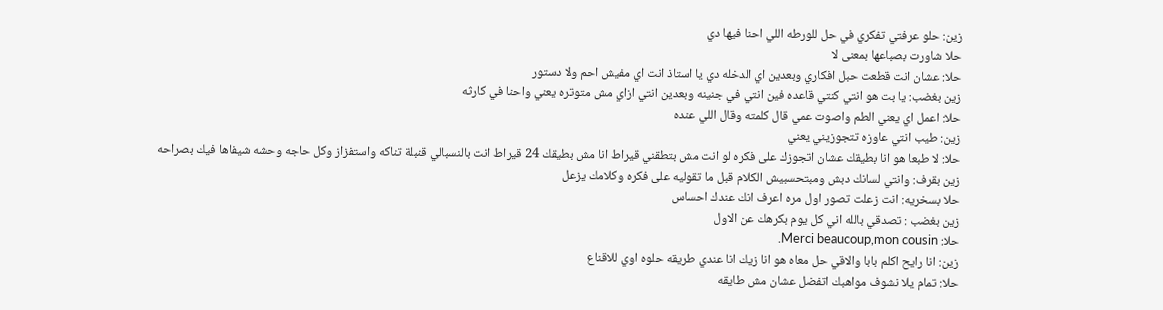زين: حلو عرفتي تفكري في حل للورطه اللي احنا فيها دي
حلا شاورت بصباعها بمعنى لا
حلا: عشان انت قطعت حبل افكاري وبعدين اي الدخله دي يا استاذ انت اي مفيش احم ولا دستور
زين بغضب: يا بت هو انتي كنتي قاعده فين انتي في جنينه وبعدين انتي ازاي مش متوتره يعني واحنا في كارثه
حلا: اعمل اي يعني الطم واصوت عمي قال كلمته وقال اللي عنده
زين: طيب انتي عاوزه تتجوزيني يعني
حلا: لا طبعا هو انا بطيقك عشان اتجوزك على فكره لو انت مش بتطقني قيراط انا مش بطيقك 24 قيراط انت بالنسبالي قنبلة تناكه واستفزاز وكل حاجه وحشه شيفاها فيك بصراحه
زين بقرف: وانتي لسانك دبش ومبتحسبيش الكلام قبل ما تقوليه على فكره وكلامك يزعل
حلا بسخريه: انت زعلت تصور اول مره اعرف انك عندك احساس
زين بغضب : تصدقي بالله اني كل يوم بكرهك عن الاول
حلا: Merci beaucoup,mon cousin.
زين: انا رايح اكلم بابا والاقي حل معاه هو انا زيك انا عندي طريقه حلوه اوي للاقناع
حلا: تمام يلا نشوف مواهبك اتفضل عشان مش طايقه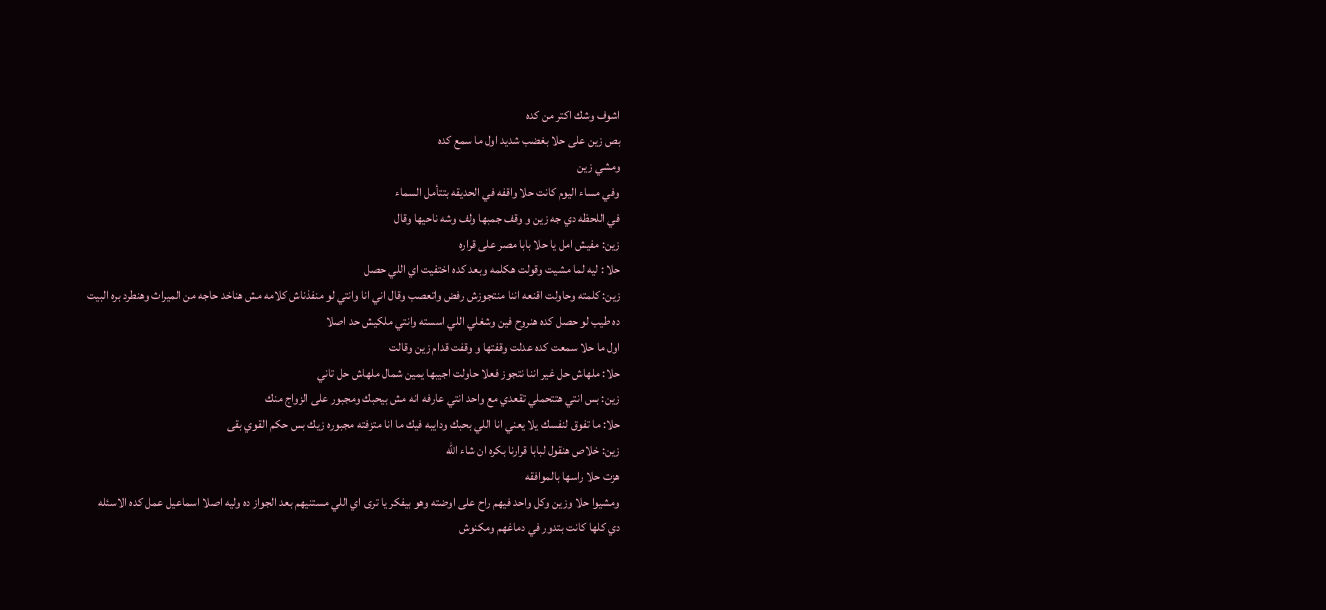اشوف وشك اكتر من كده
بص زين على حلا بغضب شديد اول ما سمع كده
ومشي زين
وفي مساء اليوم كانت حلا واقفه في الحديقه بتتأمل السماء
في اللحظه دي جه زين و وقف جمبها ولف وشه ناحيها وقال
زين: مفيش امل يا حلا بابا مصر على قراره
حلا : ليه لما مشيت وقولت هكلمه وبعد كده اختفيت اي اللي حصل
زين: كلمته وحاولت اقنعه اننا منتجوزش رفض واتعصب وقال اني انا وانتي لو منفذناش كلامه مش هناخد حاجه من الميراث وهنطرد بره البيت ده طيب لو حصل كده هنروح فين وشغلي اللي اسسته وانتي ملكيش حد اصلا
اول ما حلا سمعت كده عدلت وقفتها و وقفت قدام زين وقالت
حلا: ملهاش حل غير اننا نتجوز فعلا حاولت اجيبها يمين شمال ملهاش حل تاني
زين: بس انتي هتتحملي تقعدي مع واحد انتي عارفه انه مش بيحبك ومجبور على الزواج منك
حلا: ما تفوق لنفسك يلا يعني انا اللي بحبك ودايبه فيك ما انا متزفته مجبوره زيك بس حكم القوي بقى
زين: خلاص هنقول لبابا قرارنا بكره ان شاء الله
هزت حلا راسها بالموافقه
ومشيوا حلا وزين وكل واحد فيهم راح على اوضته وهو بيفكر يا ترى اي اللي مستنيهم بعد الجواز ده وليه اصلا اسماعيل عمل كده الاسئله دي كلها كانت بتدور في دماغهم ومكنوش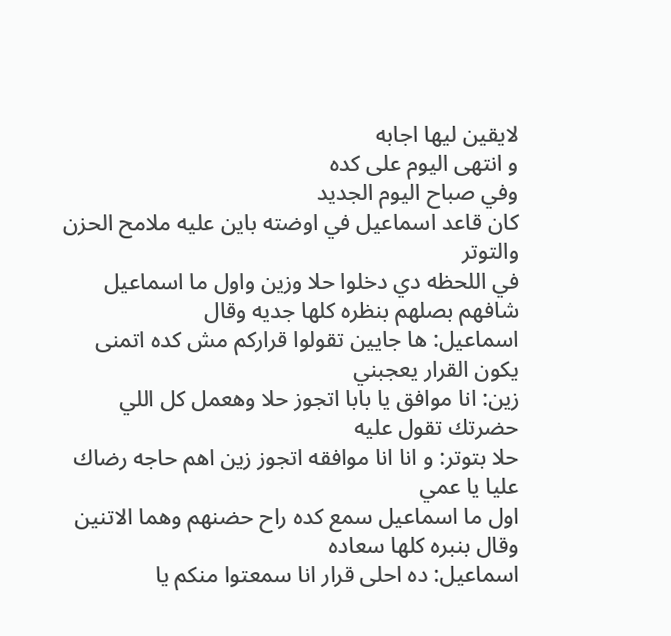لايقين ليها اجابه
و انتهى اليوم على كده
وفي صباح اليوم الجديد
كان قاعد اسماعيل في اوضته باين عليه ملامح الحزن والتوتر
في اللحظه دي دخلوا حلا وزين واول ما اسماعيل شافهم بصلهم بنظره كلها جديه وقال
اسماعيل: ها جايين تقولوا قراركم مش كده اتمنى يكون القرار يعجبني
زين: انا موافق يا بابا اتجوز حلا وهعمل كل اللي حضرتك تقول عليه
حلا بتوتر: و انا انا موافقه اتجوز زين اهم حاجه رضاك عليا يا عمي
اول ما اسماعيل سمع كده راح حضنهم وهما الاتنين وقال بنبره كلها سعاده
اسماعيل: ده احلى قرار انا سمعتوا منكم يا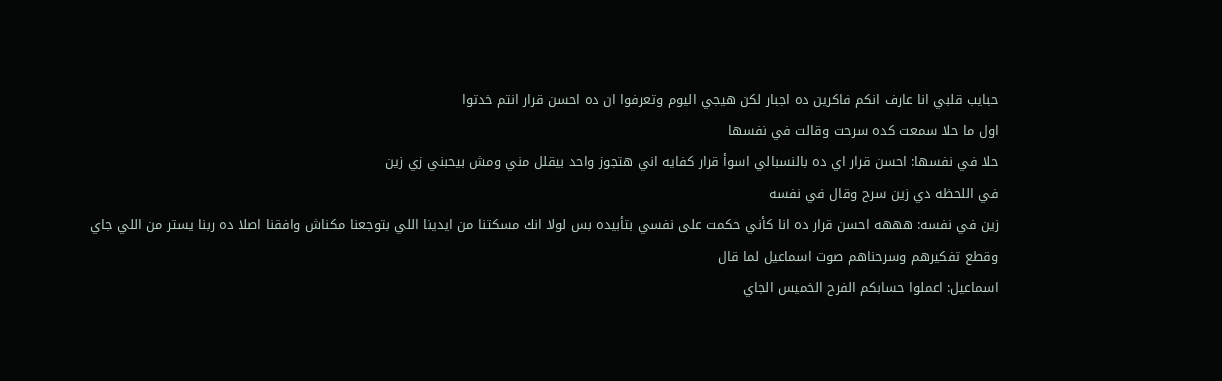حبايب قلبي انا عارف انكم فاكرين ده اجبار لكن هيجي اليوم وتعرفوا ان ده احسن قرار انتم خدتوا
اول ما حلا سمعت كده سرحت وقالت في نفسها
حلا في نفسها: احسن قرار اي ده بالنسبالي اسوأ قرار كفايه اني هتجوز واحد بيقلل مني ومش بيحبني زي زين
في اللحظه دي زين سرح وقال في نفسه
زين في نفسه: هههه احسن قرار ده انا كأني حكمت على نفسي بتأبيده بس لولا انك مسكتنا من ايدينا اللي بتوجعنا مكناش وافقنا اصلا ده ربنا يستر من اللي جاي
وقطع تفكيرهم وسرحناهم صوت اسماعيل لما قال
اسماعيل: اعملوا حسابكم الفرح الخميس الجاي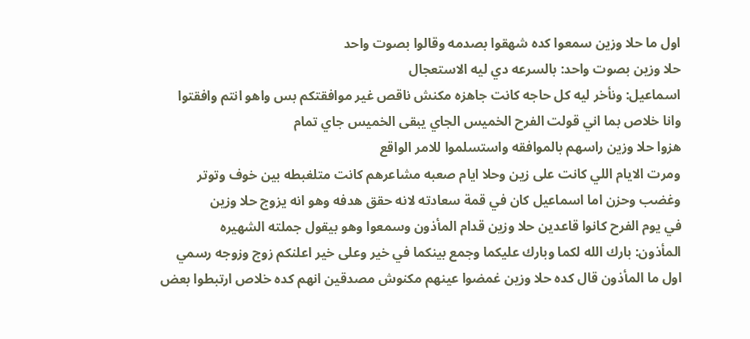اول ما حلا وزين سمعوا كده شهقوا بصدمه وقالوا بصوت واحد
حلا وزين بصوت واحد: بالسرعه دي ليه الاستعجال
اسماعيل: ونأخر ليه كل حاجه كانت جاهزه مكنش ناقص غير موافقتكم بس واهو انتم وافقتوا وانا خلاص بما اني قولت الفرح الخميس الجاي يبقى الخميس جاي تمام
هزوا حلا وزين راسهم بالموافقه واستسلموا للامر الواقع
ومرت الايام اللي كانت على زين وحلا ايام صعبه مشاعرهم كانت متلغبطه بين خوف وتوتر وغضب وحزن اما اسماعيل كان في قمة سعادته لانه حقق هدفه وهو انه يزوج حلا وزين
في يوم الفرح كانوا قاعدين حلا وزين قدام المأذون وسمعوا وهو بيقول جملته الشهيره
المأذون: بارك الله لكما وبارك عليكما وجمع بينكما في خير وعلى خير اعلنكم زوج وزوجه رسمي
اول ما المأذون قال كده حلا وزين غمضوا عينهم مكنوش مصدقين انهم كده خلاص ارتبطوا بعض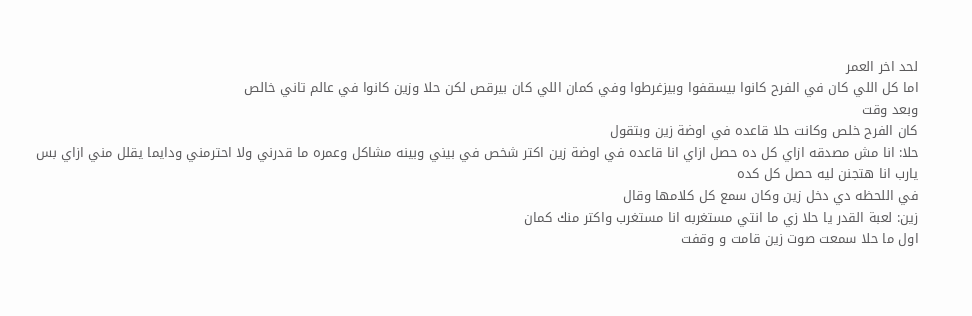لحد اخر العمر
اما كل اللي كان في الفرح كانوا بيسقفوا وبيزغرطوا وفي كمان اللي كان بيرقص لكن حلا وزين كانوا في عالم تاني خالص
وبعد وقت
كان الفرح خلص وكانت حلا قاعده في اوضة زين وبتقول
حلا: انا مش مصدقه ازاي كل ده حصل ازاي انا قاعده في اوضة زين اكتر شخص في بيني وبينه مشاكل وعمره ما قدرني ولا احترمني ودايما يقلل مني ازاي بس يارب انا هتجنن ليه حصل كل كده
في اللحظه دي دخل زين وكان سمع كل كلامها وقال
زين: لعبة القدر يا حلا زي ما انتي مستغربه انا مستغرب واكتر منك كمان
اول ما حلا سمعت صوت زين قامت و وقفت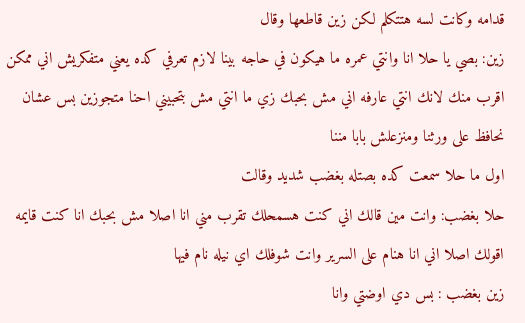قدامه وكانت لسه هتتكلم لكن زين قاطعها وقال
زين: بصي يا حلا انا وانتي عمره ما هيكون في حاجه بينا لازم تعرفي كده يعني متفكريش اني ممكن اقرب منك لانك انتي عارفه اني مش بحبك زي ما انتي مش بتحبيني احنا متجوزين بس عشان نحافظ على ورثنا ومنزعلش بابا مننا
اول ما حلا سمعت كده بصتله بغضب شديد وقالت
حلا بغضب: وانت مين قالك اني كنت هسمحلك تقرب مني انا اصلا مش بحبك انا كنت قايمه اقولك اصلا اني انا هنام على السرير وانت شوفلك اي نيله نام فيها
زين بغضب : بس دي اوضتي وانا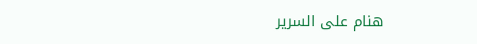هنام على السرير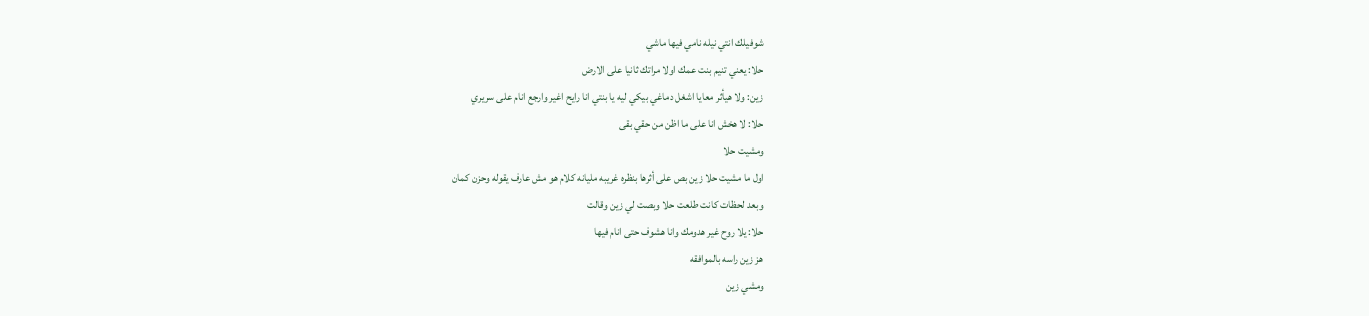شوفيلك انتي نيله نامي فيها ماشي
حلا: يعني تنيم بنت عمك اولا مراتك ثانيا على الارض
زين: ولا هيأثر معايا اشغل دماغي بيكي ليه يا بنتي انا رايح اغير وارجع انام على سريري
حلا: لا هخش انا على ما اظن من حقي بقى
ومشيت حلا
اول ما مشيت حلا زين بص على أثرها بنظره غريبه مليانه كلام هو مش عارف يقوله وحزن كمان
وبعد لحظات كانت طلعت حلا وبصت لي زين وقالت
حلا: يلا روح غير هدومك وانا هشوف حتى انام فيها
هز زين راسه بالموافقه
ومشي زين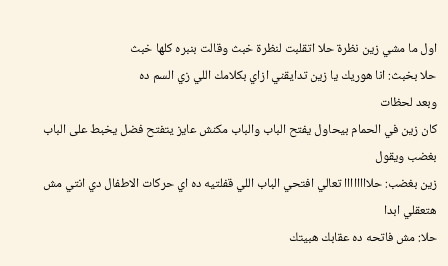اول ما مشي زين نظرة حلا اتقلبت لنظرة خبث وقالت بنبره كلها خبث
حلا بخبث: انا هوريك يا زين تدايقني ازاي بكلامك اللي زي السم ده
وبعد لحظات
كان زين في الحمام بيحاول يفتح الباب والباب مكنش عايز يتفتح فضل يخبط على الباب بغضب ويقول
زين بغضب: حلاااااااا تعالي افتحي الباب اللي قفلتيه ده اي حركات الاطفال دي انتي مش هتعقلي ابدا
حلا: مش فاتحه ده عقابك هبيتك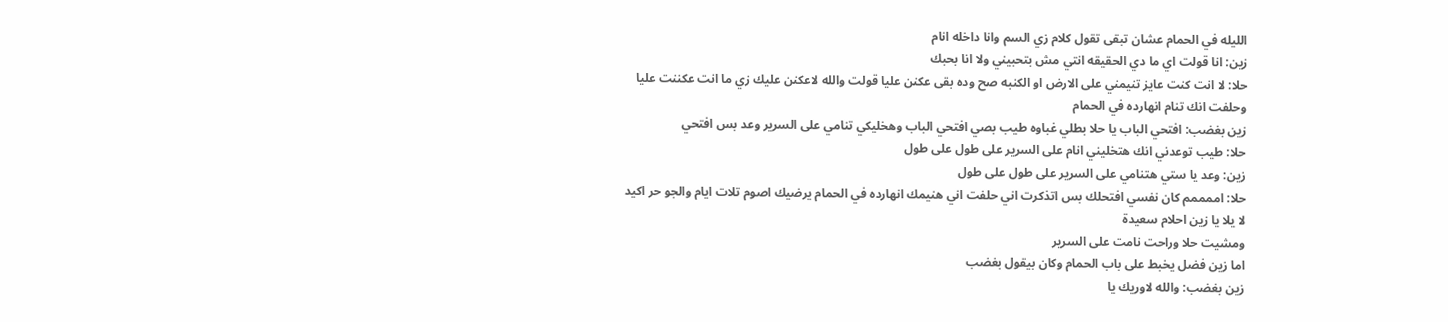الليله في الحمام عشان تبقى تقول كلام زي السم وانا داخله انام
زين: انا قولت اي ما دي الحقيقه انتي مش بتحبيني ولا انا بحبك
حلا: لا انت كنت عايز تنيمني على الارض او الكنبه صح وده بقى عكنن عليا قولت والله لاعكنن عليك زي ما انت عكننت عليا وحلفت انك تنام انهارده في الحمام
زين بغضب: افتحي الباب يا حلا بطلي غباوه طيب بصي افتحي الباب وهخليكي تنامي على السرير وعد بس افتحي
حلا: طيب توعدني انك هتخليني انام على السرير على طول على طول
زين: وعد يا ستي هتنامي على السرير على طول على طول
حلا: اممممم كان نفسي افتحلك بس اتذكرت اني حلفت اني هنيمك انهارده في الحمام يرضيك اصوم تلات ايام والجو حر اكيد لا يلا يا زين احلام سعيدة
ومشيت حلا وراحت نامت على السرير
اما زين فضل يخبط على باب الحمام وكان بيقول بغضب
زين بغضب: والله لاوريك يا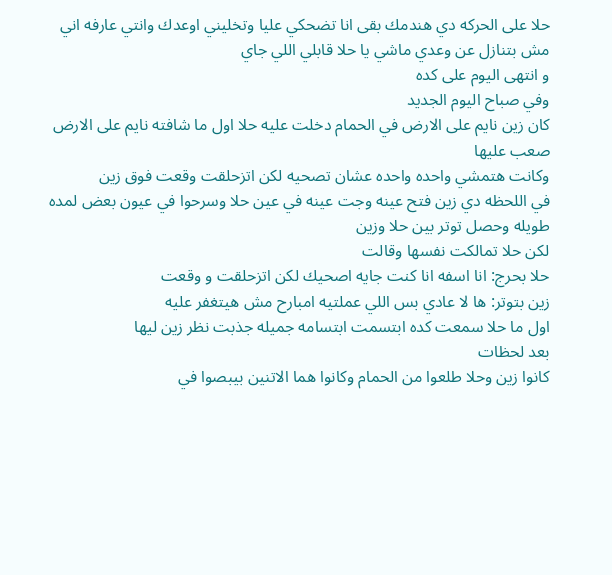حلا على الحركه دي هندمك بقى انا تضحكي عليا وتخليني اوعدك وانتي عارفه اني مش بتنازل عن وعدي ماشي يا حلا قابلي اللي جاي
و انتهى اليوم على كده
وفي صباح اليوم الجديد
كان زين نايم على الارض في الحمام دخلت عليه حلا اول ما شافته نايم على الارض صعب عليها
وكانت هتمشي واحده واحده عشان تصحيه لكن اتزحلقت وقعت فوق زين
في اللحظه دي زين فتح عينه وجت عينه في عين حلا وسرحوا في عيون بعض لمده طويله وحصل توتر بين حلا وزين
لكن حلا تمالكت نفسها وقالت
حلا بحرج: انا اسفه انا كنت جايه اصحيك لكن اتزحلقت و وقعت
زين بتوتر: ها لا عادي بس اللي عملتيه امبارح مش هيتغفر عليه
اول ما حلا سمعت كده ابتسمت ابتسامه جميله جذبت نظر زين ليها
بعد لحظات
كانوا زين وحلا طلعوا من الحمام وكانوا هما الاتنين بيبصوا في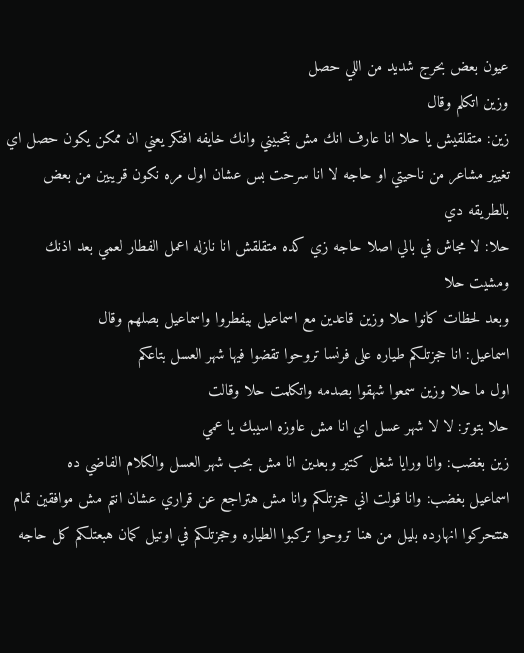عيون بعض بحرج شديد من اللي حصل
وزين اتكلم وقال
زين: متقلقيش يا حلا انا عارف انك مش بتحبيني وانك خايفه افتكر يعني ان ممكن يكون حصل اي تغيير مشاعر من ناحيتي او حاجه لا انا سرحت بس عشان اول مره نكون قريبين من بعض بالطريقه دي
حلا: لا مجاش في بالي اصلا حاجه زي كده متقلقش انا نازله اعمل الفطار لعمي بعد اذنك
ومشيت حلا
وبعد لحظات كانوا حلا وزين قاعدين مع اسماعيل بيفطروا واسماعيل بصلهم وقال
اسماعيل: انا حجزتلكم طياره على فرنسا تروحوا تقضوا فيها شهر العسل بتاعكم
اول ما حلا وزين سمعوا شهقوا بصدمه واتكلمت حلا وقالت
حلا بتوتر: لا لا شهر عسل اي انا مش عاوزه اسيبك يا عمي
زين بغضب: وانا ورايا شغل كتير وبعدين انا مش بحب شهر العسل والكلام الفاضي ده
اسماعيل بغضب: وانا قولت اني حجزتلكم وانا مش هتراجع عن قراري عشان انتم مش موافقين تمام هتتحركوا انهارده بليل من هنا تروحوا تركبوا الطياره وحجزتلكم في اوتيل كمان هبعتلكم كل حاجه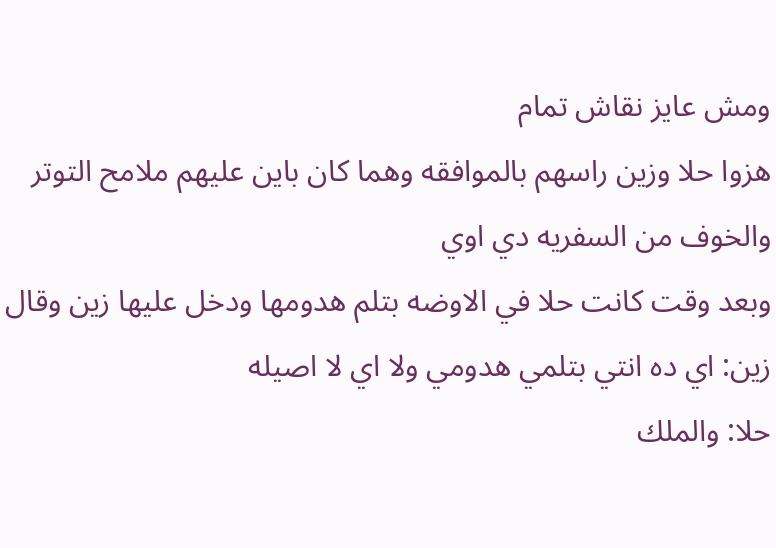ومش عايز نقاش تمام
هزوا حلا وزين راسهم بالموافقه وهما كان باين عليهم ملامح التوتر والخوف من السفريه دي اوي
وبعد وقت كانت حلا في الاوضه بتلم هدومها ودخل عليها زين وقال
زين: اي ده انتي بتلمي هدومي ولا اي لا اصيله
حلا: والملك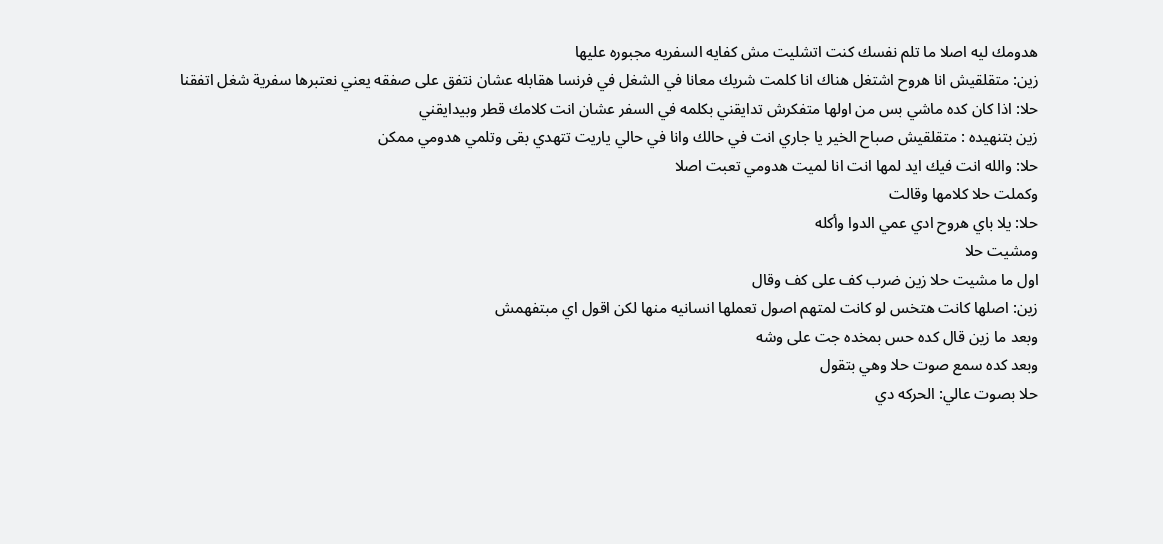هدومك ليه اصلا ما تلم نفسك كنت اتشليت مش كفايه السفريه مجبوره عليها
زين: متقلقيش انا هروح اشتغل هناك انا كلمت شريك معانا في الشغل في فرنسا هقابله عشان نتفق على صفقه يعني نعتبرها سفرية شغل اتفقنا
حلا: اذا كان كده ماشي بس من اولها متفكرش تدايقني بكلمه في السفر عشان انت كلامك قطر وبيدايقني
زين بتنهيده : متقلقيش صباح الخير يا جاري انت في حالك وانا في حالي ياريت تتهدي بقى وتلمي هدومي ممكن
حلا: والله انت فيك ايد لمها انت انا لميت هدومي تعبت اصلا
وكملت حلا كلامها وقالت
حلا: يلا باي هروح ادي عمي الدوا وأكله
ومشيت حلا
اول ما مشيت حلا زين ضرب كف على كف وقال
زين: اصلها كانت هتخس لو كانت لمتهم اصول تعملها انسانيه منها لكن اقول اي مبتفهمش
وبعد ما زين قال كده حس بمخده جت على وشه
وبعد كده سمع صوت حلا وهي بتقول
حلا بصوت عالي: الحركه دي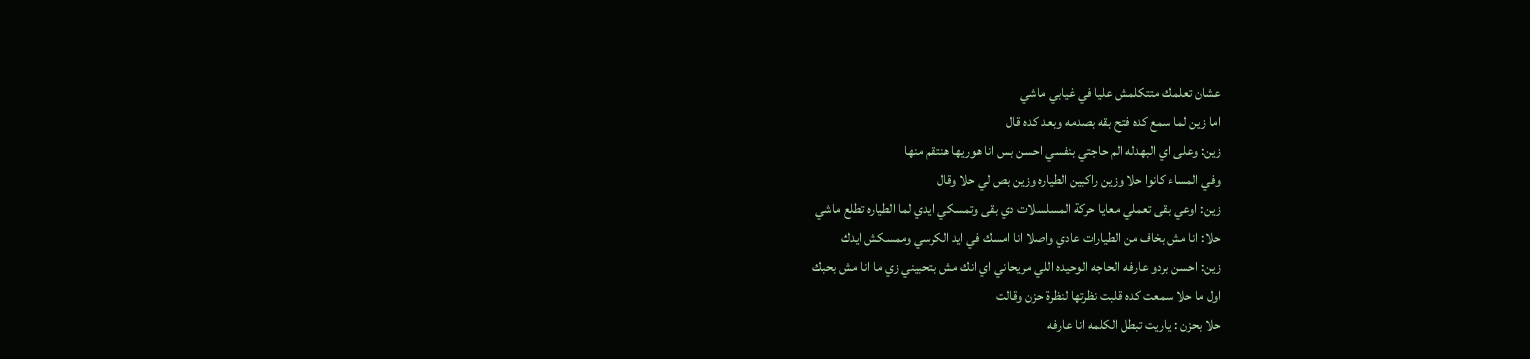عشان تعلمك متتكلمش عليا في غيابي ماشي
اما زين لما سمع كده فتح بقه بصدمه وبعد كده قال
زين: وعلى اي البهدله الم حاجتي بنفسي احسن بس انا هوريها هنتقم منها
وفي المساء كانوا حلا وزين راكبين الطياره وزين بص لي حلا وقال
زين: اوعي بقى تعملي معايا حركة المسلسلات دي بقى وتمسكي ايدي لما الطياره تطلع ماشي
حلا: انا مش بخاف من الطيارات عادي واصلا انا امسك في ايد الكرسي وممسكش ايدك
زين: احسن بردو عارفه الحاجه الوحيده اللي مريحاني اي انك مش بتحبيني زي ما انا مش بحبك
اول ما حلا سمعت كده قلبت نظرتها لنظرة حزن وقالت
حلا بحزن : ياريت تبطل الكلمه انا عارفه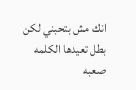انك مش بتحبني لكن بطل تعيدها الكلمه صعبه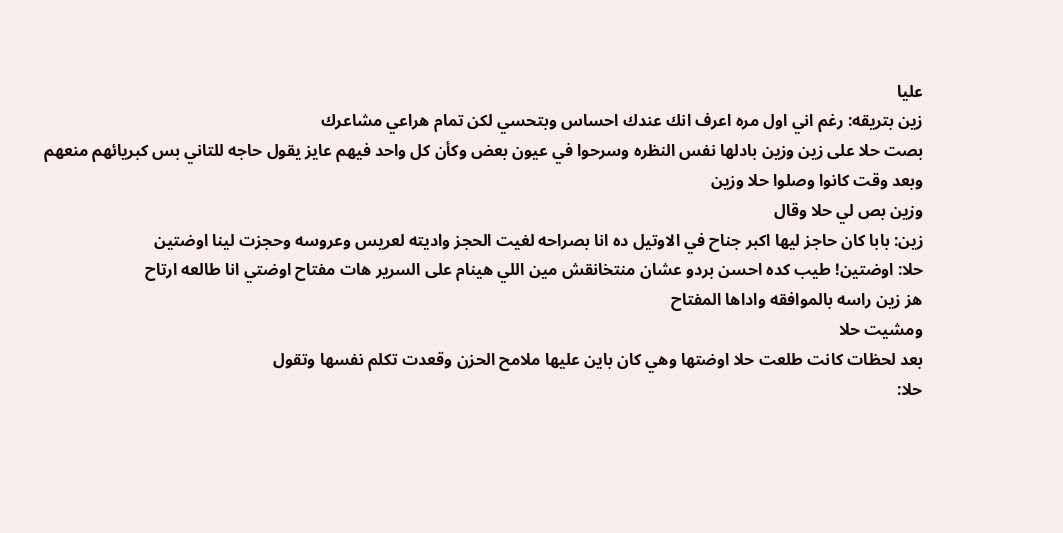عليا
زين بتريقه: رغم اني اول مره اعرف انك عندك احساس وبتحسي لكن تمام هراعي مشاعرك
بصت حلا على زين وزين بادلها نفس النظره وسرحوا في عيون بعض وكأن كل واحد فيهم عايز يقول حاجه للتاني بس كبريائهم منعهم
وبعد وقت كانوا وصلوا حلا وزين
وزين بص لي حلا وقال
زين: بابا كان حاجز ليها اكبر جناح في الاوتيل ده انا بصراحه لغيت الحجز واديته لعريس وعروسه وحجزت لينا اوضتين
حلا: اوضتين! طيب كده احسن بردو عشان منتخانقش مين اللي هينام على السرير هات مفتاح اوضتي انا طالعه ارتاح
هز زين راسه بالموافقه واداها المفتاح
ومشيت حلا
بعد لحظات كانت طلعت حلا اوضتها وهي كان باين عليها ملامح الحزن وقعدت تكلم نفسها وتقول
حلا: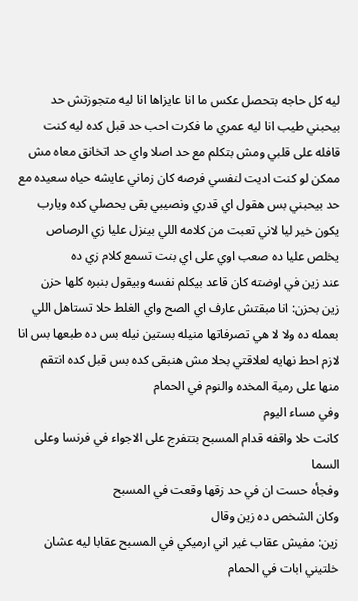ليه كل حاجه بتحصل عكس ما انا عايزاها انا ليه متجوزتش حد بيحبني طيب انا ليه عمري ما فكرت احب حد قبل كده ليه كنت قافله على قلبي ومش بتكلم مع حد اصلا واي حد اتخانق معاه مش ممكن لو كنت اديت لنفسي فرصه كان زماني عايشه حياه سعيده مع حد بيحبني بس هقول اي قدري ونصيبي بقى يحصلي كده ويارب يكون خير ليا لاني تعبت من كلامه اللي بينزل عليا زي الرصاص يخلص عليا ده صعب اوي على اي بنت تسمع كلام زي ده
عند زين في اوضته كان قاعد بيكلم نفسه وبيقول بنبره كلها حزن
زين بحزن: انا مبقتش عارف اي الصح واي الغلط حلا تستاهل اللي بعمله ده ولا لا هي تصرفاتها منيله بستين نيله بس ده طبعها بس انا لازم احط نهايه لعلاقتي بحلا مش هنبقى كده بس قبل كده انتقم منها على رمية المخده والنوم في الحمام
وفي مساء اليوم
كانت حلا واقفه قدام المسبح بتتفرج على الاجواء في فرنسا وعلى السما
وفجأه حست ان في حد زقها وقعت في المسبح
وكان الشخص ده زين وقال
زين: مفيش عقاب غير اني ارميكي في المسبح عقابا ليه عشان خلتيني ابات في الحمام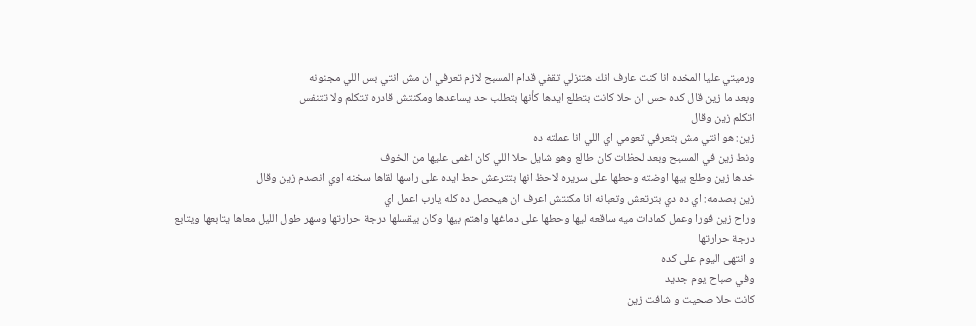ورميتي عليا المخده انا كنت عارف انك هتنزلي تقفي قدام المسبح لازم تعرفي ان مش انتي بس اللي مجنونه
وبعد ما زين قال كده حس ان حلا كانت بتطلع ايدها كأنها بتطلب حد يساعدها ومكنتش قادره تتكلم ولا تتنفس
اتكلم زين وقال
زين: هو انتي مش بتعرفي تعومي اي اللي انا عملته ده
ونط زين في المسبح وبعد لحظات كان طالع وهو شايل حلا اللي كان اغمى عليها من الخوف
خدها زين وطلع بيها اوضته وحطها على سريره لاحظ انها بتترعش حط ايده على راسها لقاها سخنه اوي انصدم زين وقال
زين بصدمه: اي ده دي بترتعش وتعبانه انا مكنتش اعرف ان هيحصل ده كله يارب اعمل اي
وراح زين فورا وعمل كمادات ميه ساقعه ليها وحطها على دماغها واهتم بيها وكان بيقسلها درجة حرارتها وسهر طول الليل معاها يتابعها ويتابع درجة حرارتها
و انتهى اليوم على كده
وفي صباح يوم جديد
كانت حلا صحيت و شافت زين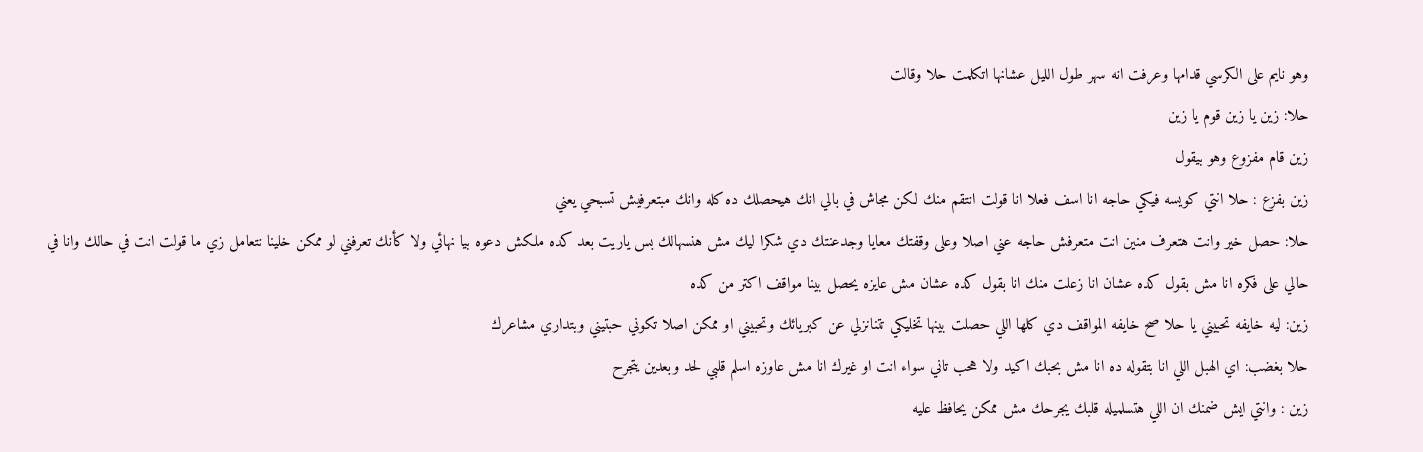وهو نايم على الكرسي قدامها وعرفت انه سهر طول الليل عشانها اتكلمت حلا وقالت
حلا: زين يا زين قوم يا زين
زين قام مفزوع وهو بيقول
زين بفزع : حلا انتي كويسه فيكي حاجه انا اسف فعلا انا قولت انتقم منك لكن مجاش في بالي انك هيحصلك ده كله وانك مبتعرفيش تسبحي يعني
حلا: حصل خير وانت هتعرف منين انت متعرفش حاجه عني اصلا وعلى وقفتك معايا وجدعنتك دي شكرا ليك مش هنسهالك بس ياريت بعد كده ملكش دعوه بيا نهائي ولا كأنك تعرفني لو ممكن خلينا نتعامل زي ما قولت انت في حالك وانا في حالي على فكره انا مش بقول كده عشان انا زعلت منك انا بقول كده عشان مش عايزه يحصل بينا مواقف اكتر من كده
زين: ليه خايفه تحبيني يا حلا صح خايفه المواقف دي كلها اللي حصلت بينها تخليكي تتنانزلي عن كبريائك وتحبيني او ممكن اصلا تكوني حبتيني وبتداري مشاعرك
حلا بغضب: اي الهبل اللي انا بتقوله ده انا مش بحبك اكيد ولا هحب تاني سواء انت او غيرك انا مش عاوزه اسلم قلبي لحد وبعدين يتجرح
زين : وانتي ايش ضمنك ان اللي هتسلميله قلبك يجرحك مش ممكن يحافظ عليه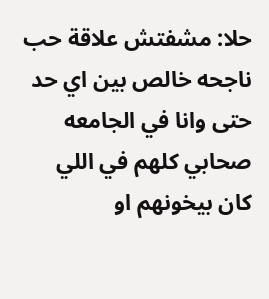حلا: مشفتش علاقة حب ناجحه خالص بين اي حد حتى وانا في الجامعه صحابي كلهم في اللي كان بيخونهم او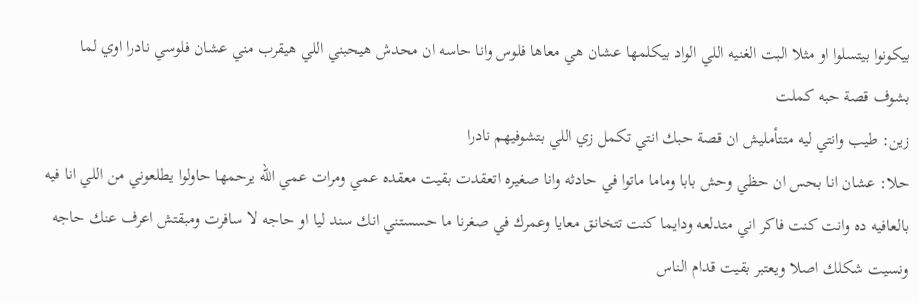بيكونوا بيتسلوا او مثلا البت الغنيه اللي الواد بيكلمها عشان هي معاها فلوس وانا حاسه ان محدش هيحبني اللي هيقرب مني عشان فلوسي نادرا اوي لما بشوف قصة حبه كملت
زين: طيب وانتي ليه متتأمليش ان قصة حبك انتي تكمل زي اللي بتشوفيهم نادرا
حلا: عشان انا بحس ان حظي وحش بابا وماما ماتوا في حادثه وانا صغيره اتعقدت بقيت معقده عمي ومرات عمي الله يرحمها حاولوا يطلعوني من اللي انا فيه بالعافيه ده وانت كنت فاكر اني متدلعه ودايما كنت تتخانق معايا وعمرك في صغرنا ما حسستني انك سند ليا او حاجه لا سافرت ومبقتش اعرف عنك حاجه ونسيت شكلك اصلا ويعتبر بقيت قدام الناس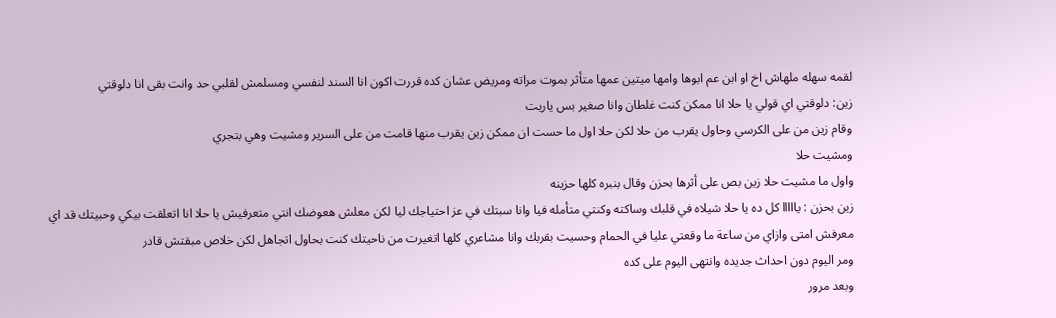لقمه سهله ملهاش اخ او ابن عم ابوها وامها ميتين عمها متأثر بموت مراته ومريض عشان كده قررت اكون انا السند لنفسي ومسلمش لقلبي حد وانت بقى انا دلوقتي
زين: دلوقتي اي قولي يا حلا انا ممكن كنت غلطان وانا صغير بس ياريت
وقام زين من على الكرسي وحاول يقرب من حلا لكن حلا اول ما حست ان ممكن زين يقرب منها قامت من على السرير ومشيت وهي بتجري
ومشيت حلا
واول ما مشيت حلا زين بص على أثرها بحزن وقال بنبره كلها حزينه
زين بحزن : يااااا كل ده يا حلا شيلاه في قلبك وساكته وكنتي متأمله فيا وانا سبتك في عز احتياجك ليا لكن معلش هعوضك انتي متعرفيش يا حلا انا اتعلقت بيكي وحبيتك قد اي معرفش امتى وازاي من ساعة ما وقعتي عليا في الحمام وحسيت بقربك وانا مشاعري كلها اتغيرت من ناحيتك كنت بحاول اتجاهل لكن خلاص مبقتش قادر
ومر اليوم دون احداث جديده وانتهى اليوم على كده
وبعد مرور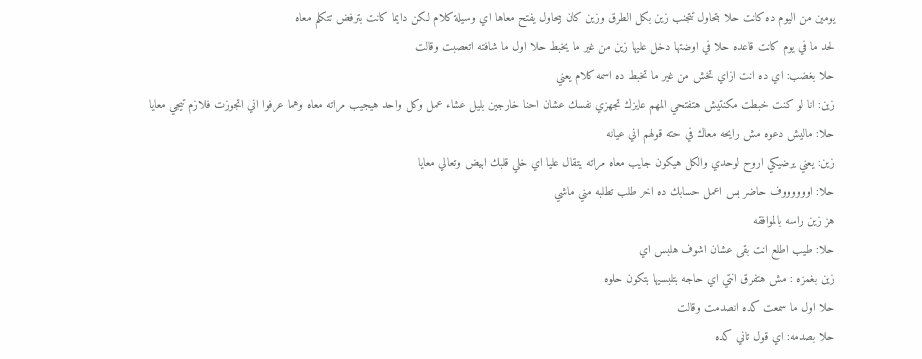يومين من اليوم ده كانت حلا بتحاول تتجنب زين بكل الطرق وزين كان بيحاول يفتح معاها اي وسيلة كلام لكن دايما كانت بترفض تتكلم معاه
لحد ما في يوم كانت قاعده حلا في اوضتها دخل عليها زين من غير ما يخبط حلا اول ما شافته اتعصبت وقالت
حلا بغضب: اي ده انت ازاي تخش من غير ما تخبط ده اسمه كلام يعني
زين: انا لو كنت خبطت مكنتيش هتفتحي المهم عايزك تجهزي نفسك عشان احنا خارجين بليل عشاء عمل وكل واحد هيجيب مراته معاه وهما عرفوا اني اتجوزت فلازم تيجي معايا
حلا: ماليش دعوه مش رايحه معاك في حته قولهم اني عيانه
زين: يعني يرضيكي اروح لوحدي والكل هيكون جايب معاه مراته يتقال عليا اي خلي قلبك ابيض وتعالي معايا
حلا: اووووووف حاضر بس اعمل حسابك ده اخر طلب تطلبه مني ماشي
هز زين راسه بالموافقه
حلا: طيب اطلع انت بقى عشان اشوف هلبس اي
زين بغمزه : مش هتفرق انتي اي حاجه بتلبسيها بتكون حلوه
حلا اول ما سمعت كده انصدمت وقالت
حلا بصدمه: اي قول تاني كده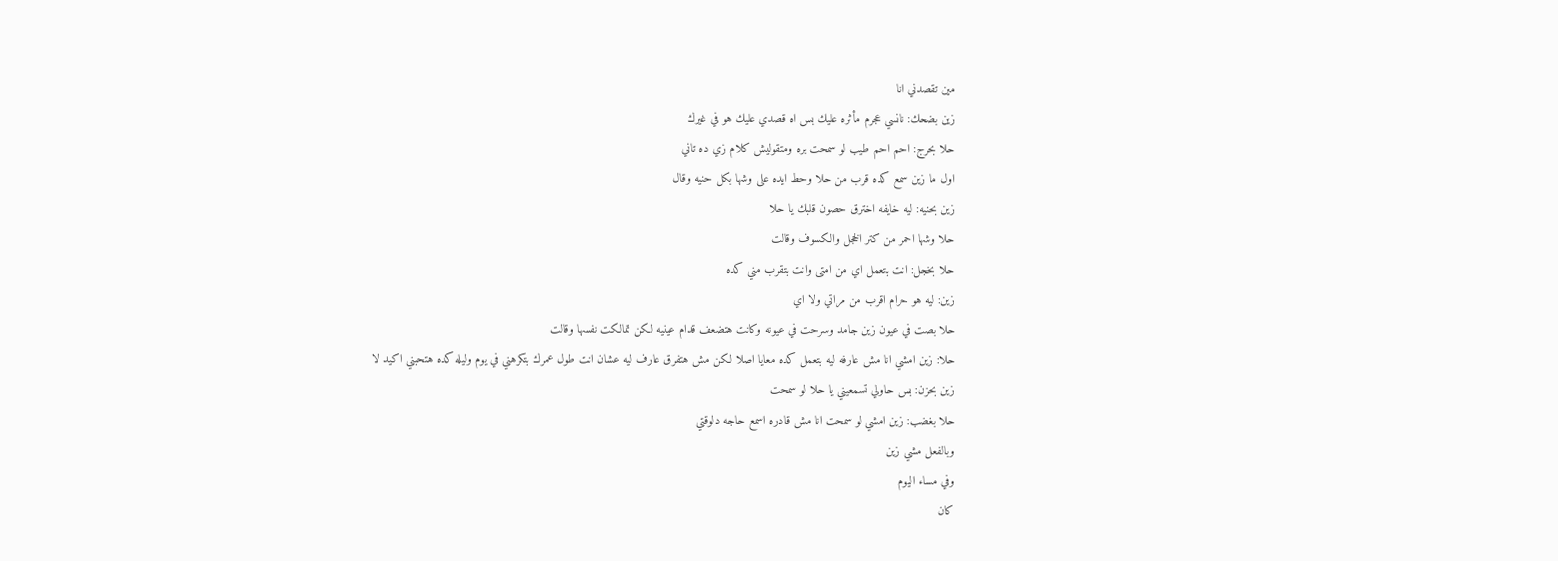مين تقصدني انا
زين بضحك: نانسي عجرم مأثره عليك بس اه قصدي عليك هو في غيرك
حلا بحرج: احم احم طيب لو سمحت بره ومتقوليش كلام زي ده تاني
اول ما زين سمع كده قرب من حلا وحط ايده على وشها بكل حنيه وقال
زين بحنيه: ليه خايفه اخترق حصون قلبك يا حلا
حلا وشها احمر من كتر الخجل والكسوف وقالت
حلا بخجل: انت بتعمل اي من امتى وانت بتقرب مني كده
زين: ليه هو حرام اقرب من مراتي ولا اي
حلا بصت في عيون زين جامد وسرحت في عيونه وكانت هتضعف قدام عينيه لكن تمالكت نفسها وقالت
حلا: زين امشي انا مش عارفه ليه بتعمل كده معايا اصلا لكن مش هتفرق عارف ليه عشان انت طول عمرك بتكرهني في يوم وليله كده هتحبني اكيد لا
زين بحزن: بس حاولي تسمعيني يا حلا لو سمحت
حلا بغضب: زين امشي لو سمحت انا مش قادره اسمع حاجه دلوقتي
وبالفعل مشي زين
وفي مساء اليوم
كان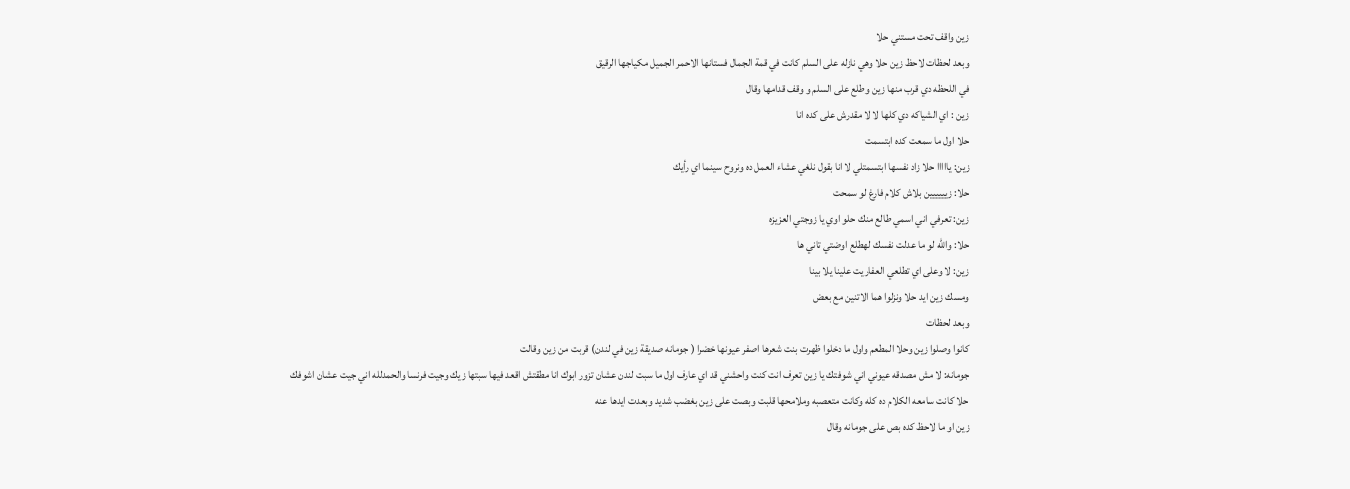زين واقف تحت مستني حلا
وبعد لحظات لاحظ زين حلا وهي نازله على السلم كانت في قمة الجمال فستانها الاحمر الجميل مكياجها الرقيق
في اللحظه دي قرب منها زين وطلع على السلم و وقف قدامها وقال
زين : اي الشياكه دي كلها لا لا مقدرش على كده انا
حلا اول ما سمعت كده ابتسمت
زين: يااااا حلا زاد نفسها ابتسمتلي لا انا بقول نلغي عشاء العمل ده ونروح سينما اي رأيك
حلا: زيييييين بلاش كلام فارغ لو سمحت
زين: تعرفي اني اسمي طالع منك حلو اوي يا زوجتي العزيزه
حلا: والله لو ما عدلت نفسك لهطلع اوضتي تاني ها
زين: لا وعلى اي تطلعي العفاريت علينا يلا بينا
ومسك زين ايد حلا ونزلوا هما الاتنين مع بعض
وبعد لحظات
كانوا وصلوا زين وحلا المطعم واول ما دخلوا ظهرت بنت شعرها اصفر عيونها خضرا ( جومانه صديقة زين في لندن) قربت من زين وقالت
جومانه: لا مش مصدقه عيوني اني شوفتك يا زين تعرف انت كنت واحشني قد اي عارف اول ما سبت لندن عشان تزور ابوك انا مطقتش اقعد فيها سبتها زيك وجيت فرنسا والحمدلله اني جيت عشان اشوفك
حلا كانت سامعه الكلام ده كله وكانت متعصبه وملامحها قلبت وبصت على زين بغضب شديد وبعدت ايدها عنه
زين او ما لاحظ كده بص على جومانه وقال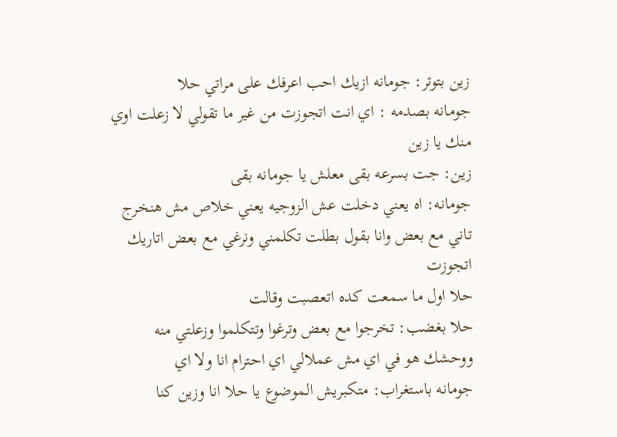زين بتوتر: جومانه ازيك احب اعرفك على مراتي حلا
جومانه بصدمه : اي انت اتجوزت من غير ما تقولي لا زعلت اوي منك يا زين
زين: جت بسرعه بقى معلش يا جومانه بقى
جومانه: اه يعني دخلت عش الزوجيه يعني خلاص مش هنخرج تاني مع بعض وانا بقول بطلت تكلمني ونرغي مع بعض اتاريك اتجوزت
حلا اول ما سمعت كده اتعصبت وقالت
حلا بغضب: تخرجوا مع بعض وترغوا وتتكلموا وزعلتي منه ووحشك هو في اي مش عملالي اي احترام انا ولا اي
جومانه باستغراب: متكبريش الموضوع يا حلا انا وزين كنا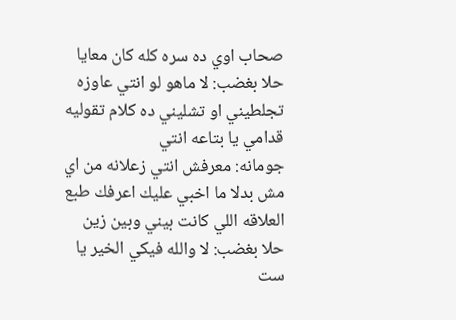صحاب اوي ده سره كله كان معايا
حلا بغضب: لا ماهو لو انتي عاوزه تجلطيني او تشليني ده كلام تقوليه قدامي يا بتاعه انتي
جومانه: معرفش انتي زعلانه من اي مش بدلا ما اخبي عليك اعرفك طبع العلاقه اللي كانت بيني وبين زين
حلا بغضب: لا والله فيكي الخير يا ست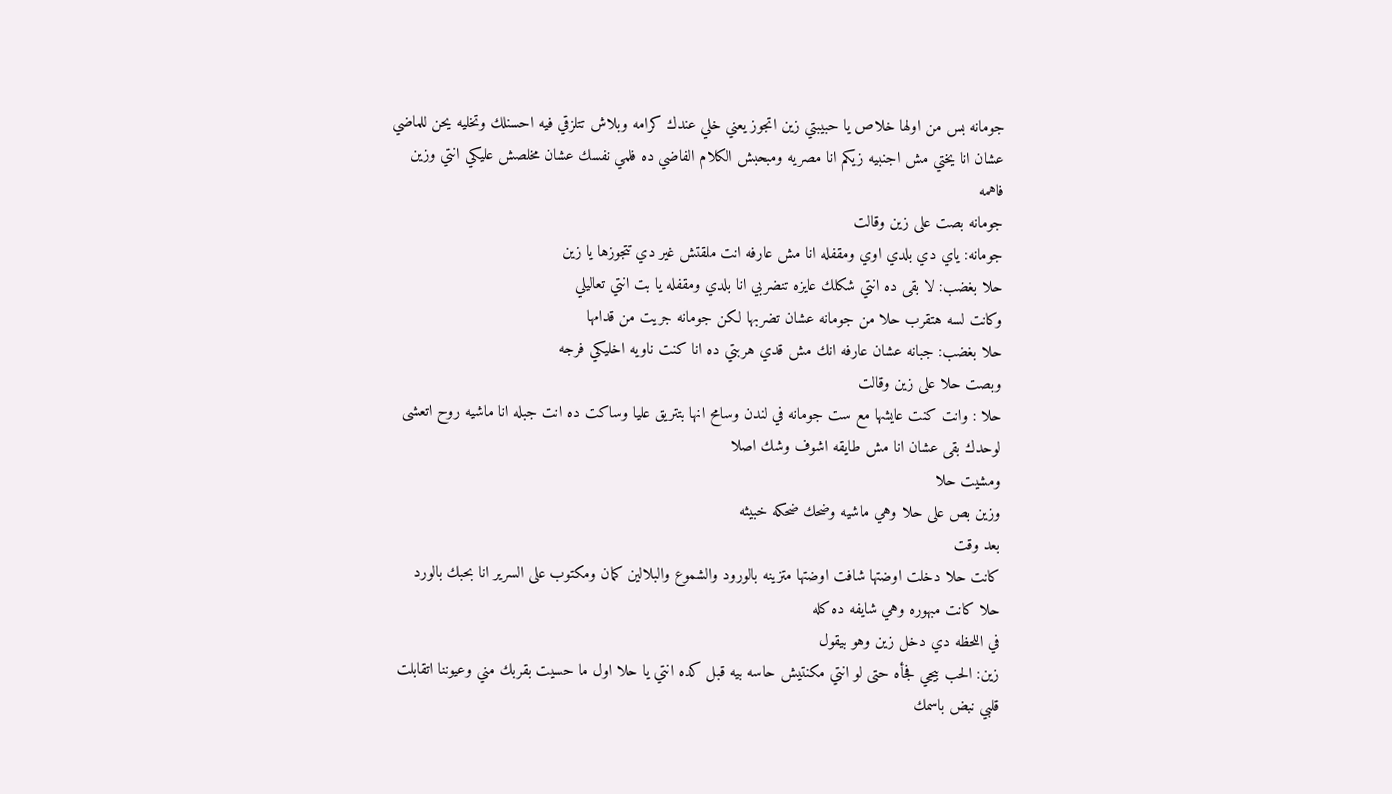جومانه بس من اولها خلاص يا حبيبتي زين اتجوز يعني خلي عندك كرامه وبلاش تتلزقي فيه احسنلك وتخليه يحن للماضي عشان انا يختي مش اجنبيه زيكم انا مصريه ومبحبش الكلام الفاضي ده فلمي نفسك عشان مخلصش عليكي انتي وزين فاهمه
جومانه بصت على زين وقالت
جومانه: ياي دي بلدي اوي ومقفله انا مش عارفه انت ملقتش غير دي تتجوزها يا زين
حلا بغضب: لا بقى ده انتي شكلك عايزه تنضربي انا بلدي ومقفله يا بت انتي تعاليلي
وكانت لسه هتقرب حلا من جومانه عشان تضربها لكن جومانه جريت من قدامها
حلا بغضب: جبانه عشان عارفه انك مش قدي هربتي ده انا كنت ناويه اخليكي فرجه
وبصت حلا على زين وقالت
حلا : وانت كنت عايشها مع ست جومانه في لندن وسامح انها بتتريق عليا وساكت ده انت جبله انا ماشيه روح اتعشى لوحدك بقى عشان انا مش طايقه اشوف وشك اصلا
ومشيت حلا
وزين بص على حلا وهي ماشيه وضحك ضحكه خبيثه
بعد وقت
كانت حلا دخلت اوضتها شافت اوضتها متزينه بالورود والشموع والبلالين كمان ومكتوب على السرير انا بحبك بالورد
حلا كانت مبهوره وهي شايفه ده كله
في اللحظه دي دخل زين وهو بيقول
زين: الحب بيجي فجأه حتى لو انتي مكنتيش حاسه بيه قبل كده انتي يا حلا اول ما حسيت بقربك مني وعيوننا اتقابلت قلبي نبض باسمك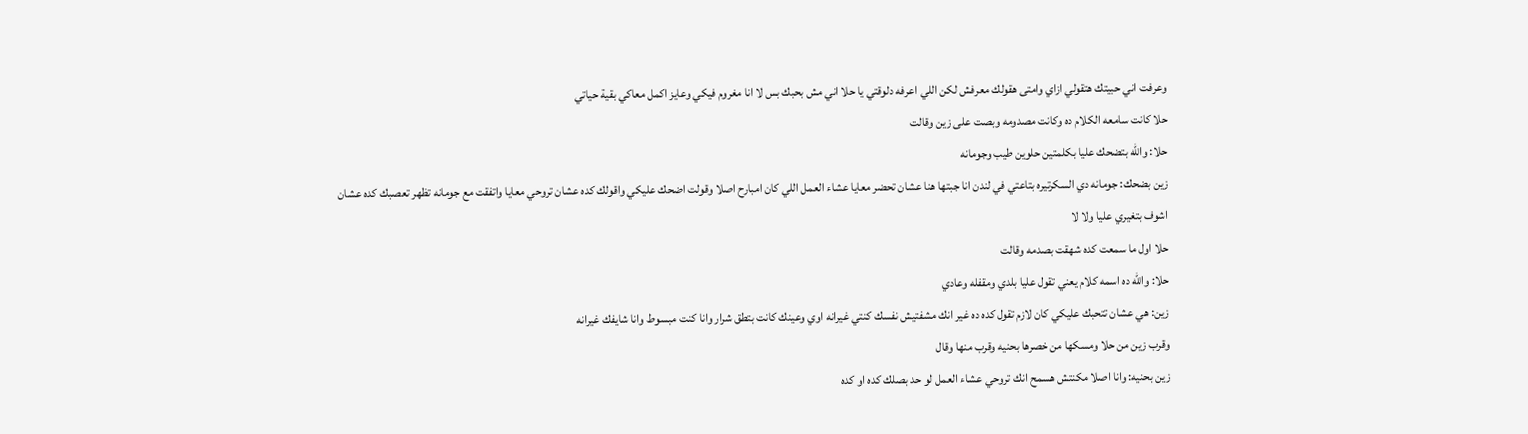وعرفت اني حبيتك هتقولي ازاي وامتى هقولك معرفش لكن اللي اعرفه دلوقتي يا حلا اني مش بحبك بس لا انا مغروم فيكي وعايز اكمل معاكي بقية حياتي
حلا كانت سامعه الكلام ده وكانت مصدومه وبصت على زين وقالت
حلا: والله بتضحك عليا بكلمتين حلوين طيب وجومانه
زين بضحك: جومانه دي السكرتيره بتاعتي في لندن انا جبتها هنا عشان تحضر معايا عشاء العمل اللي كان امبارح اصلا وقولت اضحك عليكي واقولك كده عشان تروحي معايا واتفقت مع جومانه تظهر تعصبك كده عشان اشوف بتغيري عليا ولا لا
حلا اول ما سمعت كده شهقت بصدمه وقالت
حلا: والله ده اسمه كلام يعني تقول عليا بلدي ومقفله وعادي
زين: هي عشان تتحبك عليكي كان لازم تقول كده ده غير انك مشفتيش نفسك كنتي غيرانه اوي وعينك كانت بتطق شرار وانا كنت مبسوط وانا شايفك غيرانه
وقرب زين من حلا ومسكها من خصرها بحنيه وقرب منها وقال
زين بحنيه: وانا اصلا مكنتش هسمح انك تروحي عشاء العمل لو حد بصلك كده او كده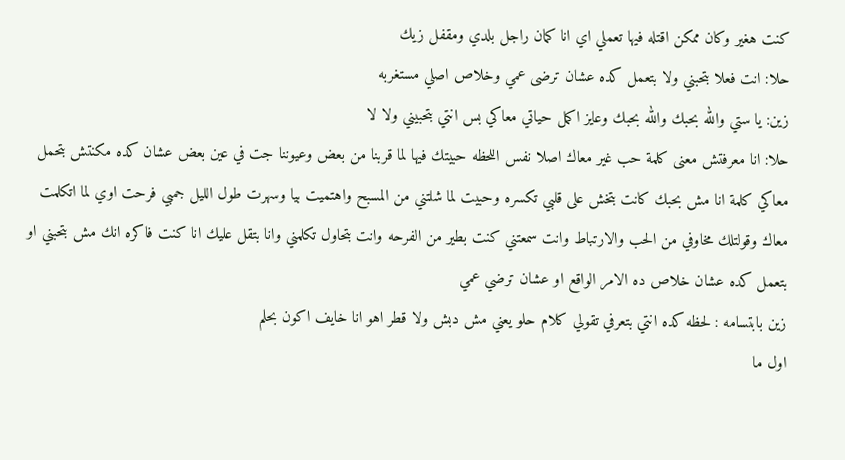كنت هغير وكان ممكن اقتله فيها تعملي اي انا كمان راجل بلدي ومقفل زيك
حلا: انت فعلا بتحبني ولا بتعمل كده عشان ترضى عمي وخلاص اصلي مستغربه
زين: يا ستي والله بحبك والله بحبك وعايز اكمل حياتي معاكي بس انتي بتحبيني ولا لا
حلا: انا معرفتش معنى كلمة حب غير معاك اصلا نفس اللحظه حبيتك فيها لما قربنا من بعض وعيوننا جت في عين بعض عشان كده مكنتش بتحمل معاكي كلمة انا مش بحبك كانت بتخش على قلبي تكسره وحبيت لما شلتني من المسبح واهتميت بيا وسهرت طول الليل جمبي فرحت اوي لما اتكلمت معاك وقولتلك مخاوفي من الحب والارتباط وانت سمعتني كنت بطير من الفرحه وانت بتحاول تكلمني وانا بتقل عليك انا كنت فاكره انك مش بتحبني او بتعمل كده عشان خلاص ده الامر الواقع او عشان ترضي عمي
زين بابتسامه : لحظه كده انتي بتعرفي تقولي كلام حلو يعني مش دبش ولا قطر اهو انا خايف اكون بحلم
اول ما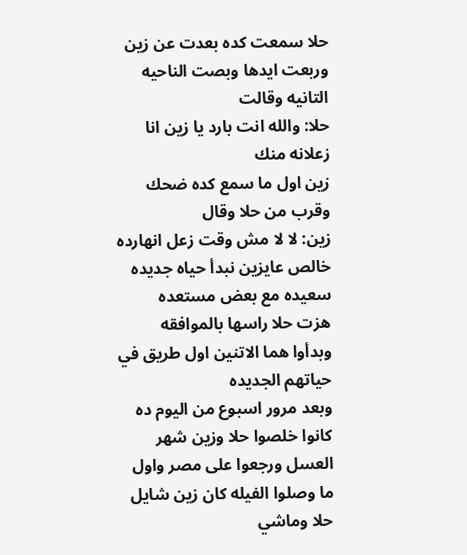حلا سمعت كده بعدت عن زين وربعت ايدها وبصت الناحيه التانيه وقالت
حلا: والله انت بارد يا زين انا زعلانه منك
زين اول ما سمع كده ضحك وقرب من حلا وقال
زين: لا لا مش وقت زعل انهارده خالص عايزين نبدأ حياه جديده سعيده مع بعض مستعده
هزت حلا راسها بالموافقه
وبدأوا هما الاتنين اول طريق في حياتهم الجديده
وبعد مرور اسبوع من اليوم ده كانوا خلصوا حلا وزين شهر العسل ورجعوا على مصر واول ما وصلوا الفيله كان زين شايل حلا وماشي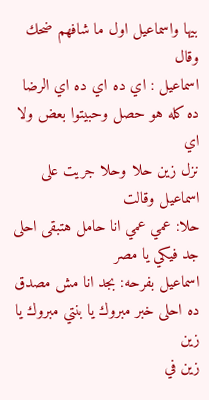بيها واسماعيل اول ما شافهم ضحك وقال
اسماعيل : اي ده اي ده اي الرضا ده كله هو حصل وحبيتوا بعض ولا اي
نزل زين حلا وحلا جريت على اسماعيل وقالت
حلا: عمي عمي انا حامل هتبقى احلى جد فيكي يا مصر
اسماعيل بفرحه: بجد انا مش مصدق ده احلى خبر مبروك يا بنتي مبروك يا زين
زين في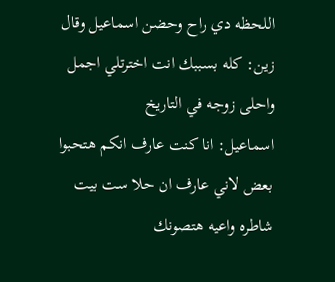اللحظه دي راح وحضن اسماعيل وقال
زين: كله بسببك انت اخترتلي اجمل واحلى زوجه في التاريخ
اسماعيل: انا كنت عارف انكم هتحبوا بعض لاني عارف ان حلا ست بيت شاطره واعيه هتصونك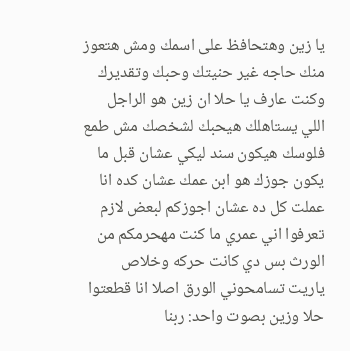يا زين وهتحافظ على اسمك ومش هتعوز منك حاجه غير حنيتك وحبك وتقديرك وكنت عارف يا حلا ان زين هو الراجل اللي يستاهلك هيحبك لشخصك مش طمع فلوسك هيكون سند ليكي عشان قبل ما يكون جوزك هو ابن عمك عشان كده انا عملت كل ده عشان اجوزكم لبعض لازم تعرفوا اني عمري ما كنت مهحرمكم من الورث بس دي كانت حركه وخلاص ياريت تسامحوني الورق اصلا انا قطعتوا
حلا وزين بصوت واحد: ربنا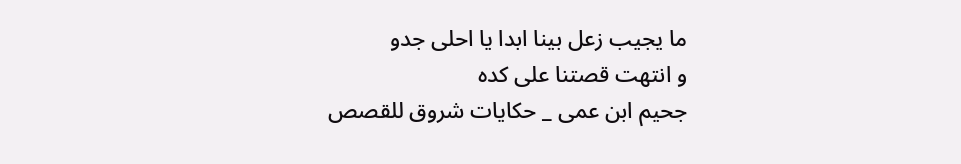ما يجيب زعل بينا ابدا يا احلى جدو
و انتهت قصتنا على كده
جحيم ابن عمى _ حكايات شروق للقصص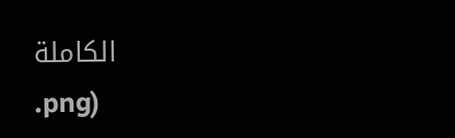الكاملة
.png)